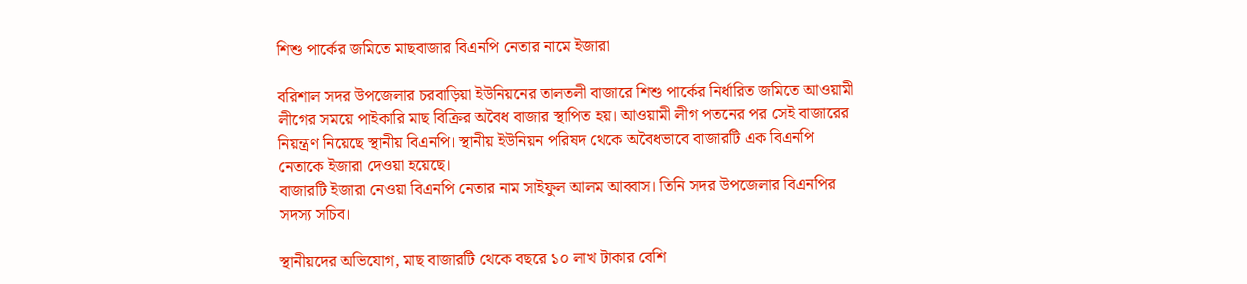শিশু পার্কের জমিতে মাছবাজার বিএনপি নেতার নামে ইজারা

বরিশাল সদর উপজেলার চরবাড়িয়া ইউনিয়নের তালতলী বাজারে শিশু পার্কের নির্ধারিত জমিতে আওয়ামী লীগের সময়ে পাইকারি মাছ বিক্রির অবৈধ বাজার স্থাপিত হয়। আওয়ামী লীগ পতনের পর সেই বাজারের নিয়ন্ত্রণ নিয়েছে স্থানীয় বিএনপি। স্থানীয় ইউনিয়ন পরিষদ থেকে অবৈধভাবে বাজারটি এক বিএনপি নেতাকে ইজারা দেওয়া হয়েছে।
বাজারটি ইজারা নেওয়া বিএনপি নেতার নাম সাইফুল আলম আব্বাস। তিনি সদর উপজেলার বিএনপির সদস্য সচিব।

স্থানীয়দের অভিযোগ, মাছ বাজারটি থেকে বছরে ১০ লাখ টাকার বেশি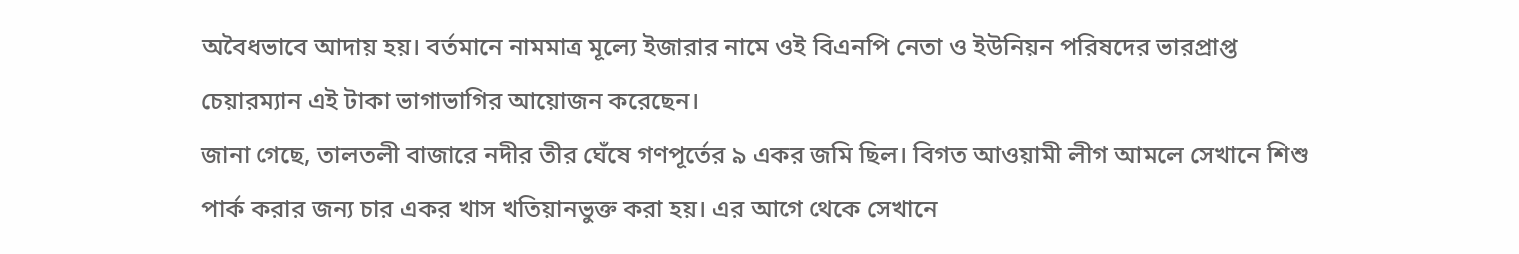অবৈধভাবে আদায় হয়। বর্তমানে নামমাত্র মূল্যে ইজারার নামে ওই বিএনপি নেতা ও ইউনিয়ন পরিষদের ভারপ্রাপ্ত চেয়ারম্যান এই টাকা ভাগাভাগির আয়োজন করেছেন।
জানা গেছে, তালতলী বাজারে নদীর তীর ঘেঁষে গণপূর্তের ৯ একর জমি ছিল। বিগত আওয়ামী লীগ আমলে সেখানে শিশু পার্ক করার জন্য চার একর খাস খতিয়ানভুক্ত করা হয়। এর আগে থেকে সেখানে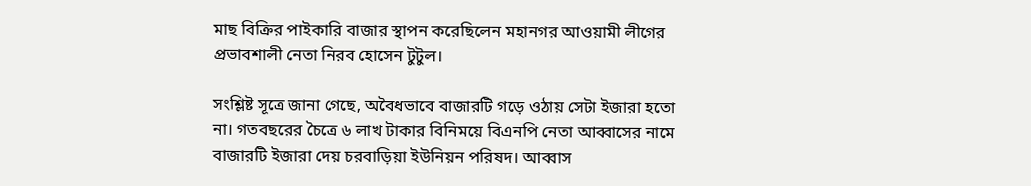মাছ বিক্রির পাইকারি বাজার স্থাপন করেছিলেন মহানগর আওয়ামী লীগের প্রভাবশালী নেতা নিরব হোসেন টুটুল।

সংশ্লিষ্ট সূত্রে জানা গেছে, অবৈধভাবে বাজারটি গড়ে ওঠায় সেটা ইজারা হতো না। গতবছরের চৈত্রে ৬ লাখ টাকার বিনিময়ে বিএনপি নেতা আব্বাসের নামে বাজারটি ইজারা দেয় চরবাড়িয়া ইউনিয়ন পরিষদ। আব্বাস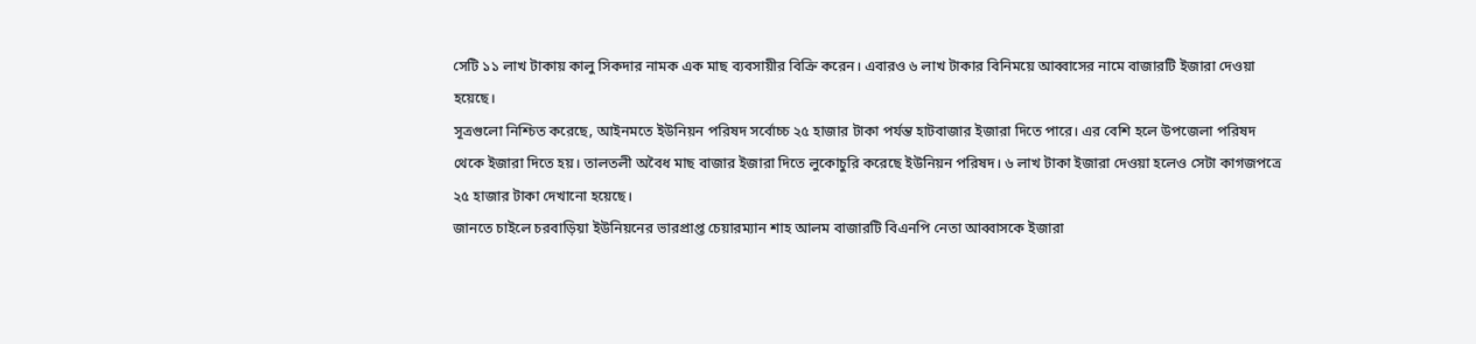সেটি ১১ লাখ টাকায় কালু সিকদার নামক এক মাছ ব্যবসায়ীর বিক্রি করেন। এবারও ৬ লাখ টাকার বিনিময়ে আব্বাসের নামে বাজারটি ইজারা দেওয়া হয়েছে।
সূত্রগুলো নিশ্চিত করেছে, আইনমতে ইউনিয়ন পরিষদ সর্বোচ্চ ২৫ হাজার টাকা পর্যন্ত হাটবাজার ইজারা দিতে পারে। এর বেশি হলে উপজেলা পরিষদ থেকে ইজারা দিতে হয়। তালতলী অবৈধ মাছ বাজার ইজারা দিতে লুকোচুরি করেছে ইউনিয়ন পরিষদ। ৬ লাখ টাকা ইজারা দেওয়া হলেও সেটা কাগজপত্রে ২৫ হাজার টাকা দেখানো হয়েছে।
জানতে চাইলে চরবাড়িয়া ইউনিয়নের ভারপ্রাপ্ত চেয়ারম্যান শাহ আলম বাজারটি বিএনপি নেতা আব্বাসকে ইজারা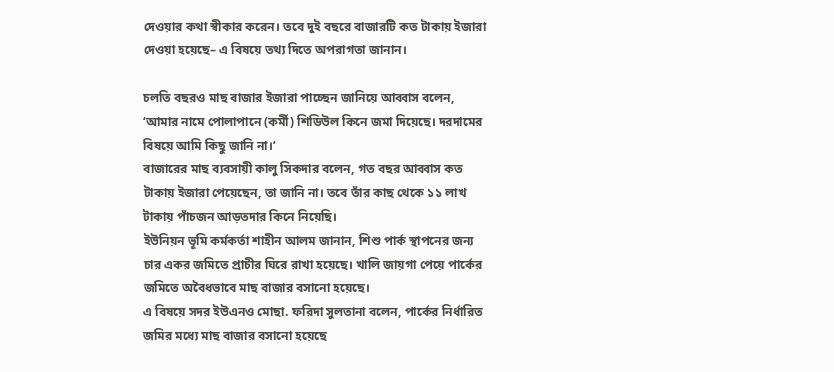দেওয়ার কথা স্বীকার করেন। তবে দুই বছরে বাজারটি কত টাকায় ইজারা দেওয়া হয়েছে– এ বিষয়ে তথ্য দিতে অপরাগতা জানান।

চলতি বছরও মাছ বাজার ইজারা পাচ্ছেন জানিয়ে আব্বাস বলেন, ‘আমার নামে পোলাপানে (কর্মী) শিডিউল কিনে জমা দিয়েছে। দরদামের বিষয়ে আমি কিছু জানি না।’
বাজারের মাছ ব্যবসায়ী কালু সিকদার বলেন, গত বছর আব্বাস কত টাকায় ইজারা পেয়েছেন, তা জানি না। তবে তাঁর কাছ থেকে ১১ লাখ টাকায় পাঁচজন আড়তদার কিনে নিয়েছি।
ইউনিয়ন ভূমি কর্মকর্তা শাহীন আলম জানান, শিশু পার্ক স্থাপনের জন্য চার একর জমিতে প্রাচীর ঘিরে রাখা হয়েছে। খালি জায়গা পেয়ে পার্কের জমিতে অবৈধভাবে মাছ বাজার বসানো হয়েছে।
এ বিষয়ে সদর ইউএনও মোছা. ফরিদা সুলতানা বলেন, পার্কের নির্ধারিত জমির মধ্যে মাছ বাজার বসানো হয়েছে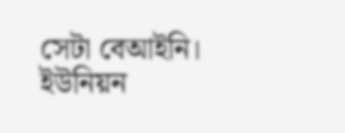সেটা বেআইনি। ইউনিয়ন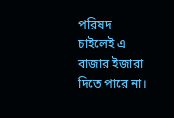পরিষদ চাইলেই এ বাজার ইজারা দিতে পারে না।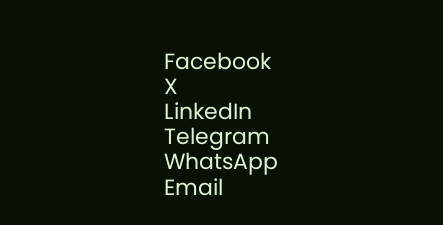Facebook
X
LinkedIn
Telegram
WhatsApp
Email